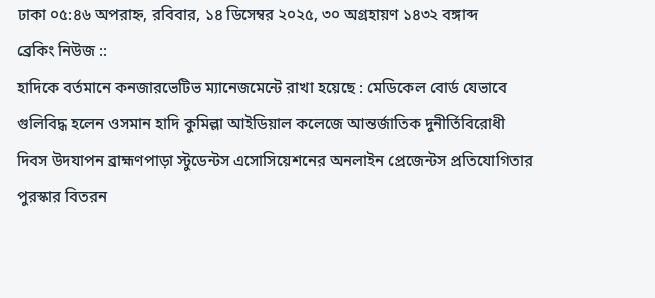ঢাকা ০৫:৪৬ অপরাহ্ন, রবিবার, ১৪ ডিসেম্বর ২০২৫, ৩০ অগ্রহায়ণ ১৪৩২ বঙ্গাব্দ
ব্রেকিং নিউজ ::
হাদিকে বর্তমানে কনজারভেটিভ ম্যানেজমেন্টে রাখা হয়েছে : মেডিকেল বোর্ড যেভাবে গুলিবিদ্ধ হলেন ওসমান হাদি কুমিল্লা আইডিয়াল কলেজে আন্তর্জাতিক দুনীর্তিবিরোধী দিবস উদযাপন ব্রাহ্মণপাড়া স্টুডেন্টস এসোসিয়েশনের অনলাইন প্রেজেন্টস প্রতিযোগিতার পুরস্কার বিতরন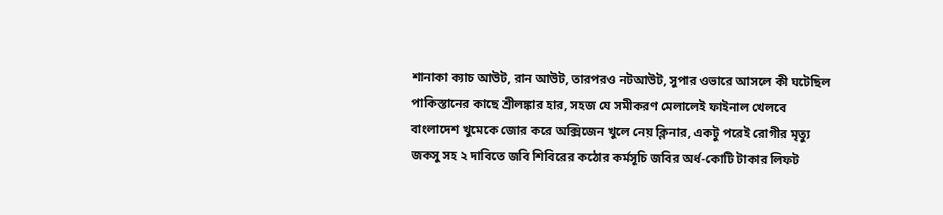শানাকা ক্যাচ আউট, রান আউট, তারপরও নটআউট, সুপার ওভারে আসলে কী ঘটেছিল পাকিস্তানের কাছে শ্রীলঙ্কার হার, সহজ যে সমীকরণ মেলালেই ফাইনাল খেলবে বাংলাদেশ খুমেকে জোর করে অক্সিজেন খুলে নেয় ক্লিনার, একটু পরেই রোগীর মৃত্যু জকসু সহ ২ দাবিতে জবি শিবিরের কঠোর কর্মসূচি জবির অর্ধ-কোটি টাকার লিফট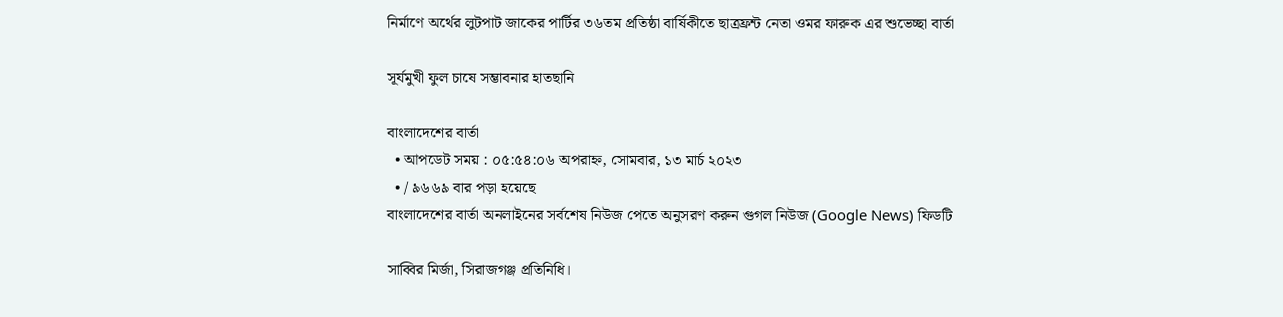নির্মাণে অর্থের লুটপাট জাকের পার্টির ৩৬তম প্রতিষ্ঠা বার্ষিকীতে ছাত্রফ্রন্ট নেতা ওমর ফারুক এর শুভেচ্ছা বার্তা

সূর্যমুখী ফুল চাষে সম্ভাবনার হাতছানি

বাংলাদেশের বার্তা
  • আপডেট সময় : ০৫:৫৪:০৬ অপরাহ্ন, সোমবার, ১৩ মার্চ ২০২৩
  • / ৯৬৬৯ বার পড়া হয়েছে
বাংলাদেশের বার্তা অনলাইনের সর্বশেষ নিউজ পেতে অনুসরণ করুন গুগল নিউজ (Google News) ফিডটি

সাব্বির মির্জা, সিরাজগঞ্জ প্রতিনিধি।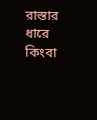রাস্তার ধারে কিংবা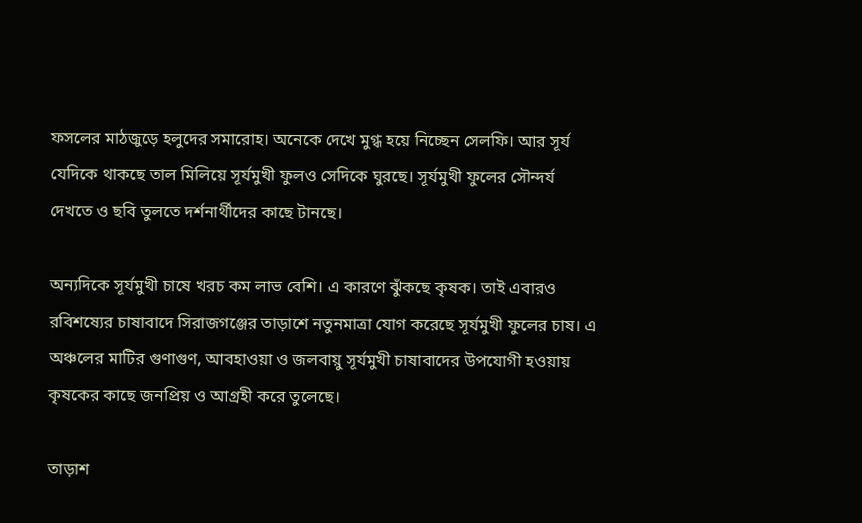ফসলের মাঠজুড়ে হলুদের সমারোহ। অনেকে দেখে মুগ্ধ হয়ে নিচ্ছেন সেলফি। আর সূর্য যেদিকে থাকছে তাল মিলিয়ে সূর্যমুখী ফুলও সেদিকে ঘুরছে। সূর্যমুখী ফুলের সৌন্দর্য দেখতে ও ছবি তুলতে দর্শনার্থীদের কাছে টানছে।

অন্যদিকে সূর্যমুখী চাষে খরচ কম লাভ বেশি। এ কারণে ঝুঁকছে কৃষক। তাই এবারও রবিশষ্যের চাষাবাদে সিরাজগঞ্জের তাড়াশে নতুনমাত্রা যোগ করেছে সূর্যমুখী ফুলের চাষ। এ অঞ্চলের মাটির গুণাগুণ, আবহাওয়া ও জলবায়ু সূর্যমুখী চাষাবাদের উপযোগী হওয়ায় কৃষকের কাছে জনপ্রিয় ও আগ্রহী করে তুলেছে।

তাড়াশ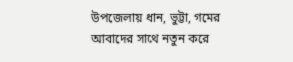উপজেলায় ধান, ভুট্টা, গমের আবাদের সাথে নতুন করে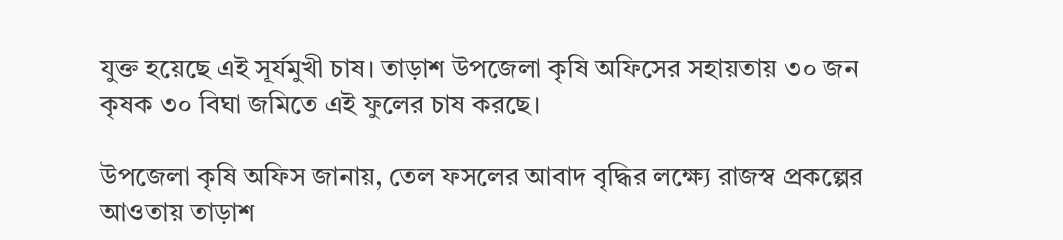যুক্ত হয়েছে এই সূর্যমুখী চাষ। তাড়াশ উপজেলা কৃষি অফিসের সহায়তায় ৩০ জন কৃষক ৩০ বিঘা জমিতে এই ফুলের চাষ করছে।

উপজেলা কৃষি অফিস জানায়, তেল ফসলের আবাদ বৃদ্ধির লক্ষ্যে রাজস্ব প্রকল্পের আওতায় তাড়াশ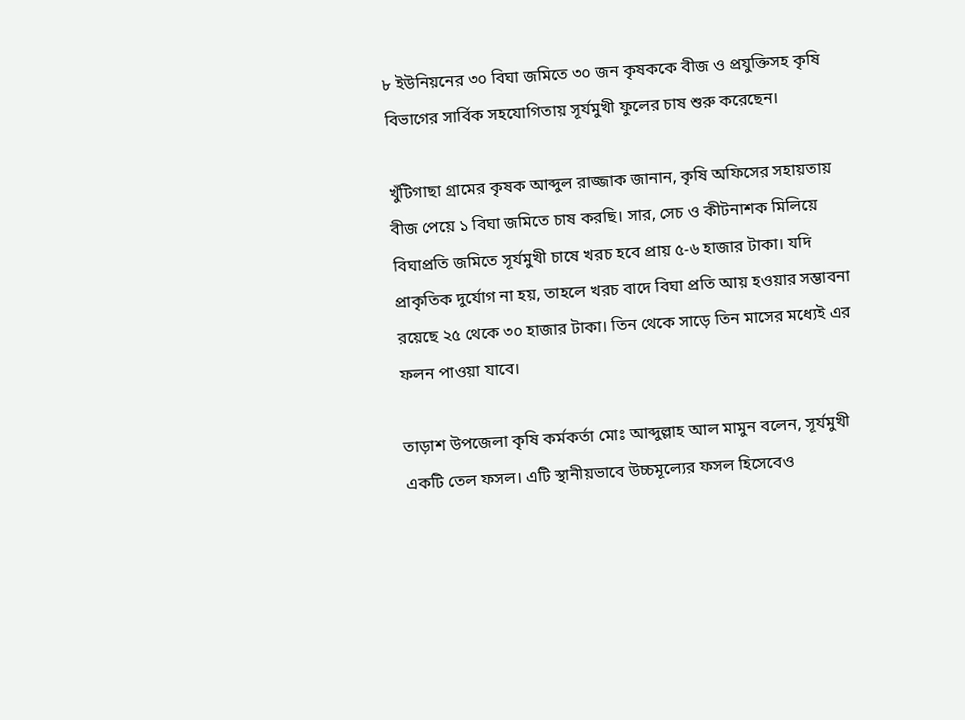৮ ইউনিয়নের ৩০ বিঘা জমিতে ৩০ জন কৃষককে বীজ ও প্রযুক্তিসহ কৃষি বিভাগের সার্বিক সহযোগিতায় সূর্যমুখী ফুলের চাষ শুরু করেছেন।

খুঁটিগাছা গ্রামের কৃষক আব্দুল রাজ্জাক জানান, কৃষি অফিসের সহায়তায় বীজ পেয়ে ১ বিঘা জমিতে চাষ করছি। সার, সেচ ও কীটনাশক মিলিয়ে বিঘাপ্রতি জমিতে সূর্যমুখী চাষে খরচ হবে প্রায় ৫-৬ হাজার টাকা। যদি প্রাকৃতিক দুর্যোগ না হয়, তাহলে খরচ বাদে বিঘা প্রতি আয় হওয়ার সম্ভাবনা রয়েছে ২৫ থেকে ৩০ হাজার টাকা। তিন থেকে সাড়ে তিন মাসের মধ্যেই এর ফলন পাওয়া যাবে।

তাড়াশ উপজেলা কৃষি কর্মকর্তা মোঃ আব্দুল্লাহ আল মামুন বলেন, সূর্যমুখী একটি তেল ফসল। এটি স্থানীয়ভাবে উচ্চমূল্যের ফসল হিসেবেও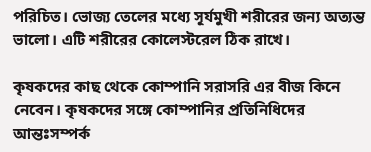পরিচিত। ভোজ্য তেলের মধ্যে সূর্যমুখী শরীরের জন্য অত্যন্ত ভালো। এটি শরীরের কোলেস্টরেল ঠিক রাখে।

কৃষকদের কাছ থেকে কোম্পানি সরাসরি এর বীজ কিনে নেবেন। কৃষকদের সঙ্গে কোম্পানির প্রতিনিধিদের আন্তঃসম্পর্ক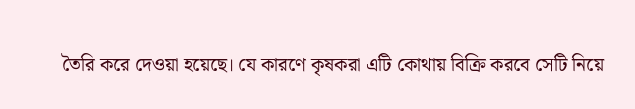তৈরি করে দেওয়া হয়েছে। যে কারণে কৃষকরা এটি কোথায় বিক্রি করবে সেটি নিয়ে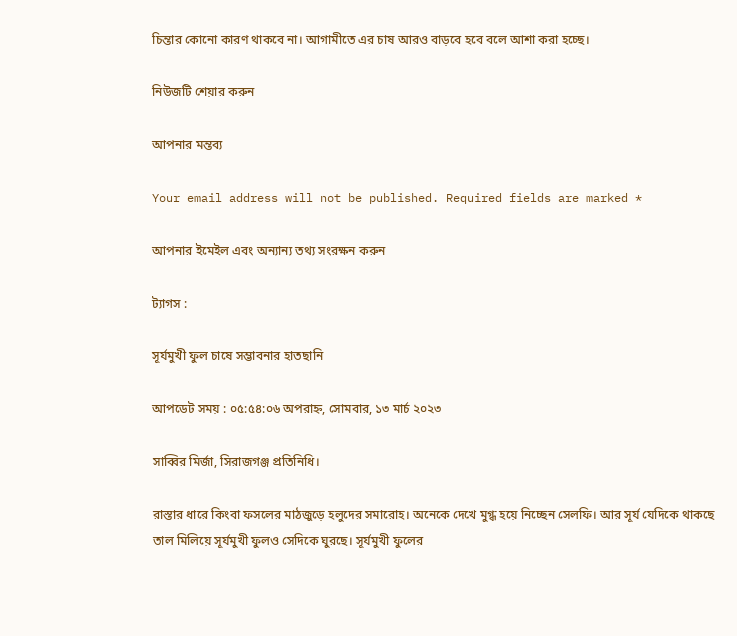চিন্তার কোনো কারণ থাকবে না। আগামীতে এর চাষ আরও বাড়বে হবে বলে আশা করা হচ্ছে।

নিউজটি শেয়ার করুন

আপনার মন্তব্য

Your email address will not be published. Required fields are marked *

আপনার ইমেইল এবং অন্যান্য তথ্য সংরক্ষন করুন

ট্যাগস :

সূর্যমুখী ফুল চাষে সম্ভাবনার হাতছানি

আপডেট সময় : ০৫:৫৪:০৬ অপরাহ্ন, সোমবার, ১৩ মার্চ ২০২৩

সাব্বির মির্জা, সিরাজগঞ্জ প্রতিনিধি।

রাস্তার ধারে কিংবা ফসলের মাঠজুড়ে হলুদের সমারোহ। অনেকে দেখে মুগ্ধ হয়ে নিচ্ছেন সেলফি। আর সূর্য যেদিকে থাকছে তাল মিলিয়ে সূর্যমুখী ফুলও সেদিকে ঘুরছে। সূর্যমুখী ফুলের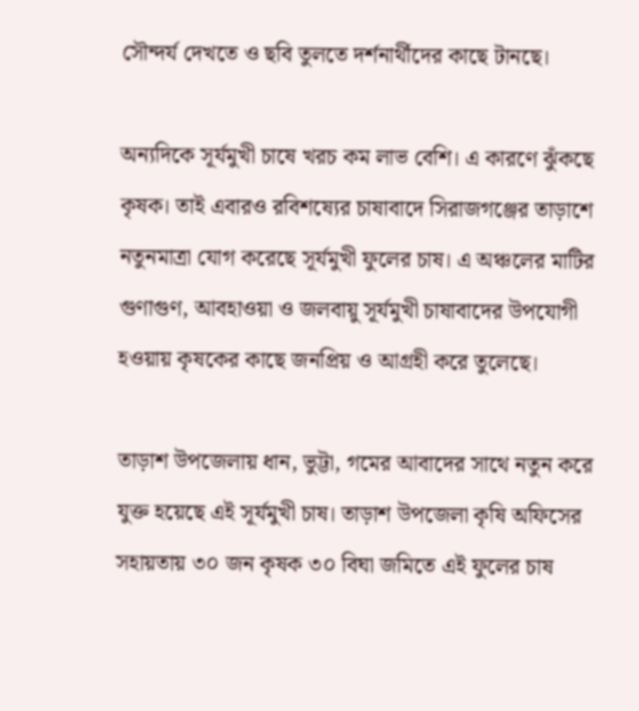সৌন্দর্য দেখতে ও ছবি তুলতে দর্শনার্থীদের কাছে টানছে।

অন্যদিকে সূর্যমুখী চাষে খরচ কম লাভ বেশি। এ কারণে ঝুঁকছে কৃষক। তাই এবারও রবিশষ্যের চাষাবাদে সিরাজগঞ্জের তাড়াশে নতুনমাত্রা যোগ করেছে সূর্যমুখী ফুলের চাষ। এ অঞ্চলের মাটির গুণাগুণ, আবহাওয়া ও জলবায়ু সূর্যমুখী চাষাবাদের উপযোগী হওয়ায় কৃষকের কাছে জনপ্রিয় ও আগ্রহী করে তুলেছে।

তাড়াশ উপজেলায় ধান, ভুট্টা, গমের আবাদের সাথে নতুন করে যুক্ত হয়েছে এই সূর্যমুখী চাষ। তাড়াশ উপজেলা কৃষি অফিসের সহায়তায় ৩০ জন কৃষক ৩০ বিঘা জমিতে এই ফুলের চাষ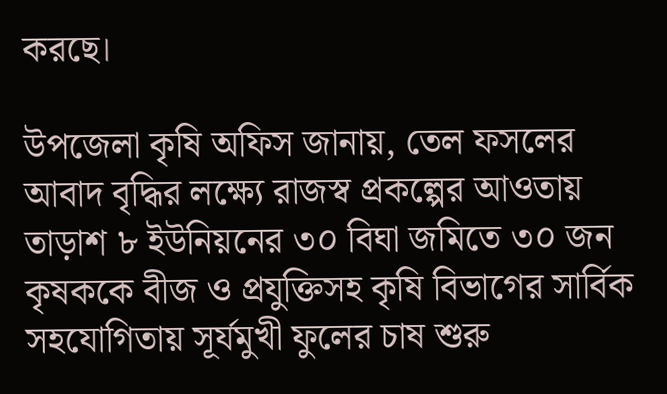করছে।

উপজেলা কৃষি অফিস জানায়, তেল ফসলের আবাদ বৃদ্ধির লক্ষ্যে রাজস্ব প্রকল্পের আওতায় তাড়াশ ৮ ইউনিয়নের ৩০ বিঘা জমিতে ৩০ জন কৃষককে বীজ ও প্রযুক্তিসহ কৃষি বিভাগের সার্বিক সহযোগিতায় সূর্যমুখী ফুলের চাষ শুরু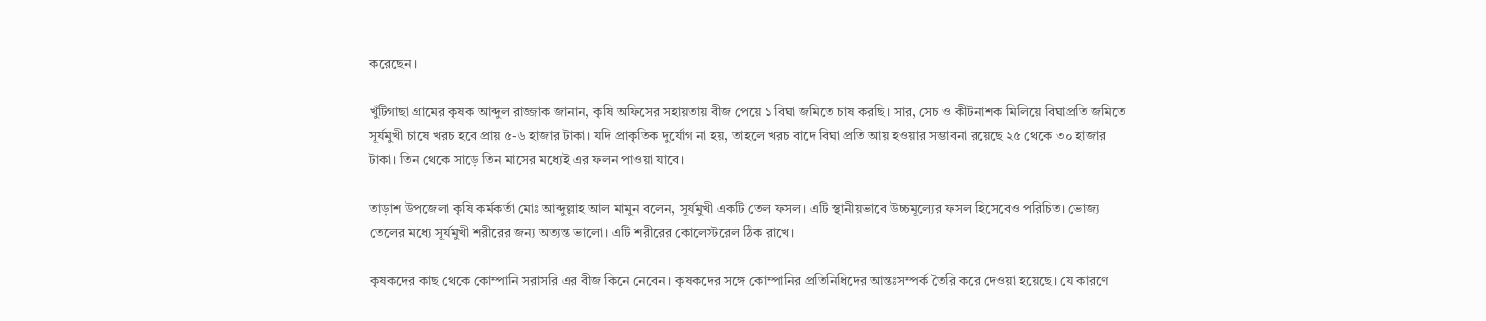করেছেন।

খুঁটিগাছা গ্রামের কৃষক আব্দুল রাজ্জাক জানান, কৃষি অফিসের সহায়তায় বীজ পেয়ে ১ বিঘা জমিতে চাষ করছি। সার, সেচ ও কীটনাশক মিলিয়ে বিঘাপ্রতি জমিতে সূর্যমুখী চাষে খরচ হবে প্রায় ৫-৬ হাজার টাকা। যদি প্রাকৃতিক দুর্যোগ না হয়, তাহলে খরচ বাদে বিঘা প্রতি আয় হওয়ার সম্ভাবনা রয়েছে ২৫ থেকে ৩০ হাজার টাকা। তিন থেকে সাড়ে তিন মাসের মধ্যেই এর ফলন পাওয়া যাবে।

তাড়াশ উপজেলা কৃষি কর্মকর্তা মোঃ আব্দুল্লাহ আল মামুন বলেন, সূর্যমুখী একটি তেল ফসল। এটি স্থানীয়ভাবে উচ্চমূল্যের ফসল হিসেবেও পরিচিত। ভোজ্য তেলের মধ্যে সূর্যমুখী শরীরের জন্য অত্যন্ত ভালো। এটি শরীরের কোলেস্টরেল ঠিক রাখে।

কৃষকদের কাছ থেকে কোম্পানি সরাসরি এর বীজ কিনে নেবেন। কৃষকদের সঙ্গে কোম্পানির প্রতিনিধিদের আন্তঃসম্পর্ক তৈরি করে দেওয়া হয়েছে। যে কারণে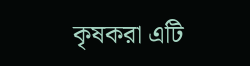কৃষকরা এটি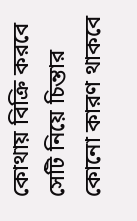কোথায় বিক্রি করবে সেটি নিয়ে চিন্তার কোনো কারণ থাকবে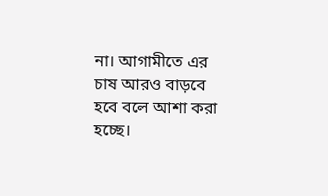না। আগামীতে এর চাষ আরও বাড়বে হবে বলে আশা করা হচ্ছে।